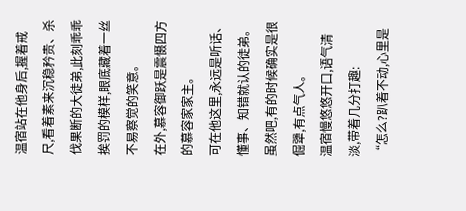温宿站在他身后,握着戒尺,看着素来沉稳矜贵、杀伐果断的大徒弟,此刻乖乖挨罚的模样,眼底藏着一丝不易察觉的笑意。
在外,慕容御跃是震慑四方的慕容家家主。
可在他这里,永远是听话、懂事、知错就认的徒弟。
虽然吧,有的时候确实是很倔犟,有点气人。
温宿慢悠悠开口,语气清淡,带着几分打趣:
“怎么?趴着不动,心里是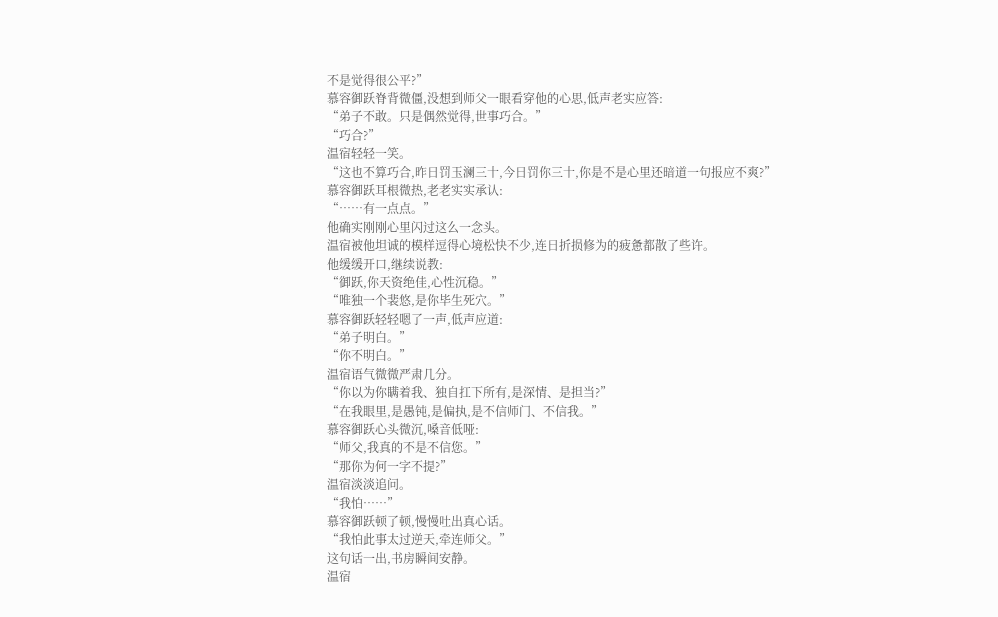不是觉得很公平?”
慕容御跃脊背微僵,没想到师父一眼看穿他的心思,低声老实应答:
“弟子不敢。只是偶然觉得,世事巧合。”
“巧合?”
温宿轻轻一笑。
“这也不算巧合,昨日罚玉澜三十,今日罚你三十,你是不是心里还暗道一句报应不爽?”
慕容御跃耳根微热,老老实实承认:
“……有一点点。”
他确实刚刚心里闪过这么一念头。
温宿被他坦诚的模样逗得心境松快不少,连日折损修为的疲惫都散了些许。
他缓缓开口,继续说教:
“御跃,你天资绝佳,心性沉稳。”
“唯独一个裴悠,是你毕生死穴。”
慕容御跃轻轻嗯了一声,低声应道:
“弟子明白。”
“你不明白。”
温宿语气微微严肃几分。
“你以为你瞒着我、独自扛下所有,是深情、是担当?”
“在我眼里,是愚钝,是偏执,是不信师门、不信我。”
慕容御跃心头微沉,嗓音低哑:
“师父,我真的不是不信您。”
“那你为何一字不提?”
温宿淡淡追问。
“我怕……”
慕容御跃顿了顿,慢慢吐出真心话。
“我怕此事太过逆天,牵连师父。”
这句话一出,书房瞬间安静。
温宿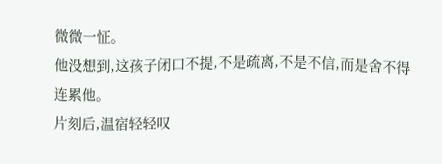微微一怔。
他没想到,这孩子闭口不提,不是疏离,不是不信,而是舍不得连累他。
片刻后,温宿轻轻叹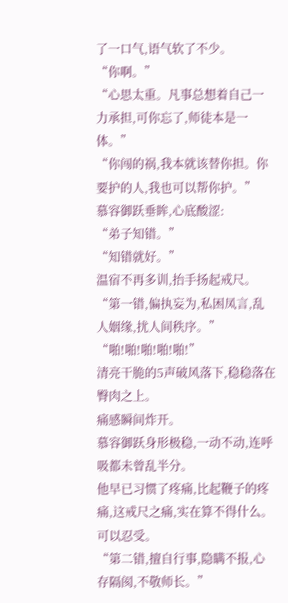了一口气,语气软了不少。
“你啊。”
“心思太重。凡事总想着自己一力承担,可你忘了,师徒本是一体。”
“你闯的祸,我本就该替你担。你要护的人,我也可以帮你护。”
慕容御跃垂眸,心底酸涩:
“弟子知错。”
“知错就好。”
温宿不再多训,抬手扬起戒尺。
“第一错,偏执妄为,私困凤言,乱人姻缘,扰人间秩序。”
“啪!啪!啪!啪!啪!”
清亮干脆的5声破风落下,稳稳落在臀肉之上。
痛感瞬间炸开。
慕容御跃身形极稳,一动不动,连呼吸都未曾乱半分。
他早已习惯了疼痛,比起鞭子的疼痛,这戒尺之痛,实在算不得什么。
可以忍受。
“第二错,擅自行事,隐瞒不报,心存隔阂,不敬师长。”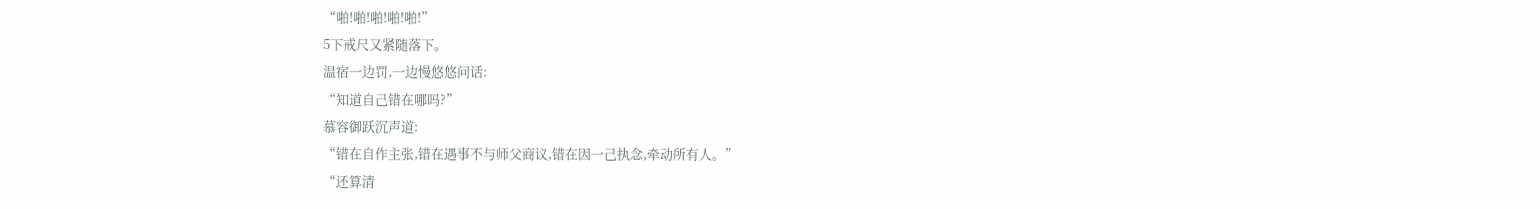“啪!啪!啪!啪!啪!”
5下戒尺又紧随落下。
温宿一边罚,一边慢悠悠问话:
“知道自己错在哪吗?”
慕容御跃沉声道:
“错在自作主张,错在遇事不与师父商议,错在因一己执念,牵动所有人。”
“还算清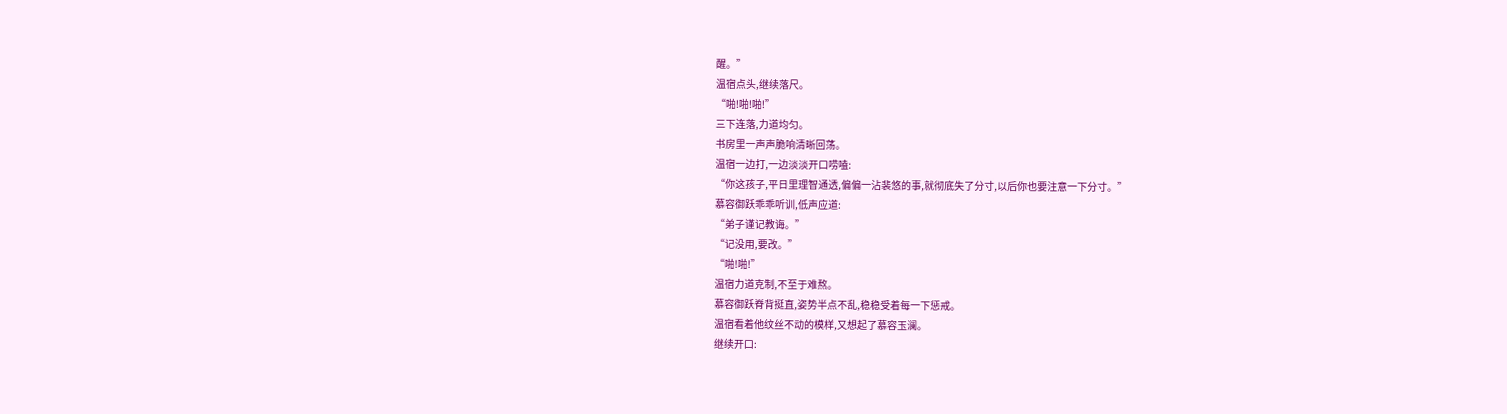醒。”
温宿点头,继续落尺。
“啪!啪!啪!”
三下连落,力道均匀。
书房里一声声脆响清晰回荡。
温宿一边打,一边淡淡开口唠嗑:
“你这孩子,平日里理智通透,偏偏一沾裴悠的事,就彻底失了分寸,以后你也要注意一下分寸。”
慕容御跃乖乖听训,低声应道:
“弟子谨记教诲。”
“记没用,要改。”
“啪!啪!”
温宿力道克制,不至于难熬。
慕容御跃脊背挺直,姿势半点不乱,稳稳受着每一下惩戒。
温宿看着他纹丝不动的模样,又想起了慕容玉澜。
继续开口: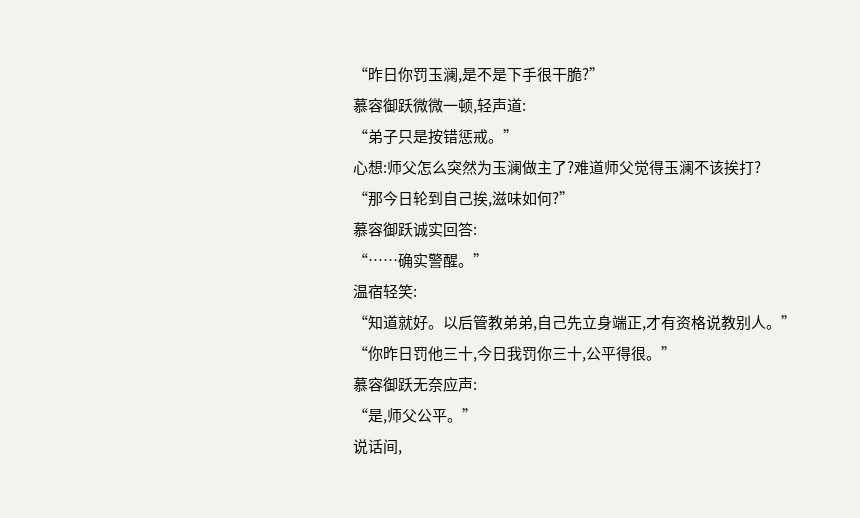“昨日你罚玉澜,是不是下手很干脆?”
慕容御跃微微一顿,轻声道:
“弟子只是按错惩戒。”
心想:师父怎么突然为玉澜做主了?难道师父觉得玉澜不该挨打?
“那今日轮到自己挨,滋味如何?”
慕容御跃诚实回答:
“……确实警醒。”
温宿轻笑:
“知道就好。以后管教弟弟,自己先立身端正,才有资格说教别人。”
“你昨日罚他三十,今日我罚你三十,公平得很。”
慕容御跃无奈应声:
“是,师父公平。”
说话间,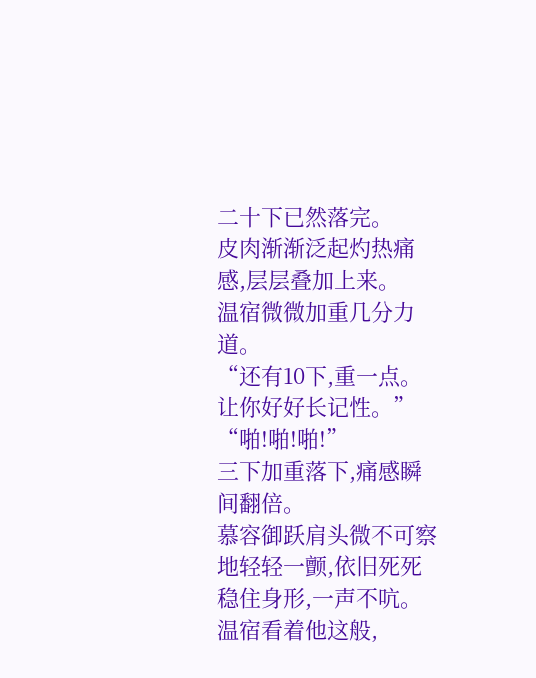二十下已然落完。
皮肉渐渐泛起灼热痛感,层层叠加上来。
温宿微微加重几分力道。
“还有10下,重一点。让你好好长记性。”
“啪!啪!啪!”
三下加重落下,痛感瞬间翻倍。
慕容御跃肩头微不可察地轻轻一颤,依旧死死稳住身形,一声不吭。
温宿看着他这般,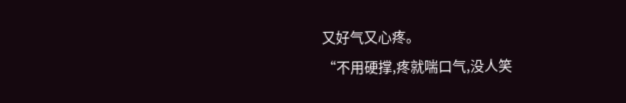又好气又心疼。
“不用硬撑,疼就喘口气,没人笑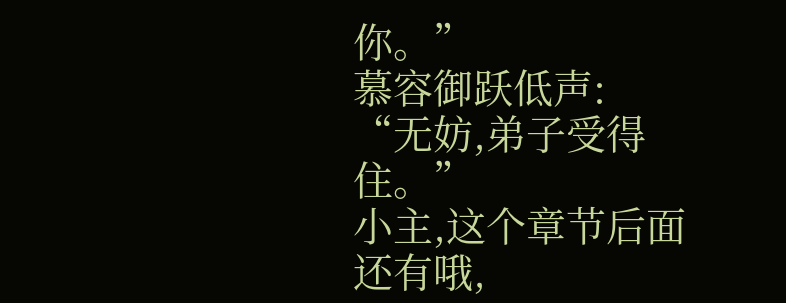你。”
慕容御跃低声:
“无妨,弟子受得住。”
小主,这个章节后面还有哦,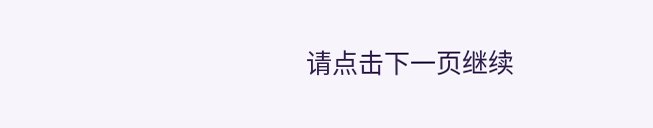请点击下一页继续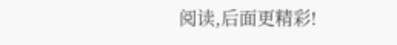阅读,后面更精彩!